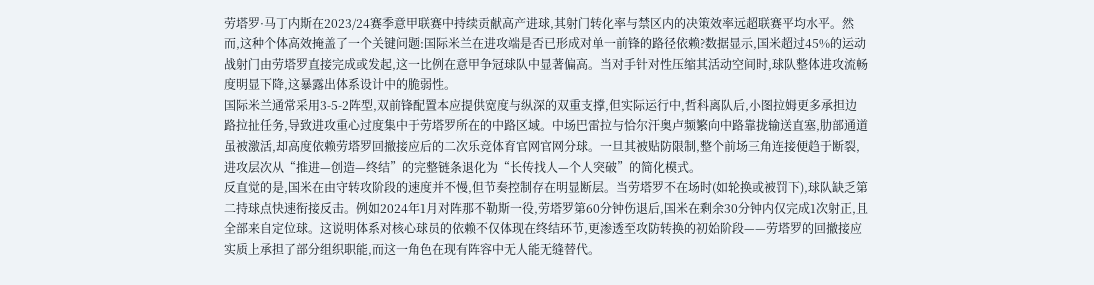劳塔罗·马丁内斯在2023/24赛季意甲联赛中持续贡献高产进球,其射门转化率与禁区内的决策效率远超联赛平均水平。然而,这种个体高效掩盖了一个关键问题:国际米兰在进攻端是否已形成对单一前锋的路径依赖?数据显示,国米超过45%的运动战射门由劳塔罗直接完成或发起,这一比例在意甲争冠球队中显著偏高。当对手针对性压缩其活动空间时,球队整体进攻流畅度明显下降,这暴露出体系设计中的脆弱性。
国际米兰通常采用3-5-2阵型,双前锋配置本应提供宽度与纵深的双重支撑,但实际运行中,哲科离队后,小图拉姆更多承担边路拉扯任务,导致进攻重心过度集中于劳塔罗所在的中路区域。中场巴雷拉与恰尔汗奥卢频繁向中路靠拢输送直塞,肋部通道虽被激活,却高度依赖劳塔罗回撤接应后的二次乐竞体育官网官网分球。一旦其被贴防限制,整个前场三角连接便趋于断裂,进攻层次从“推进—创造—终结”的完整链条退化为“长传找人—个人突破”的简化模式。
反直觉的是,国米在由守转攻阶段的速度并不慢,但节奏控制存在明显断层。当劳塔罗不在场时(如轮换或被罚下),球队缺乏第二持球点快速衔接反击。例如2024年1月对阵那不勒斯一役,劳塔罗第60分钟伤退后,国米在剩余30分钟内仅完成1次射正,且全部来自定位球。这说明体系对核心球员的依赖不仅体现在终结环节,更渗透至攻防转换的初始阶段——劳塔罗的回撤接应实质上承担了部分组织职能,而这一角色在现有阵容中无人能无缝替代。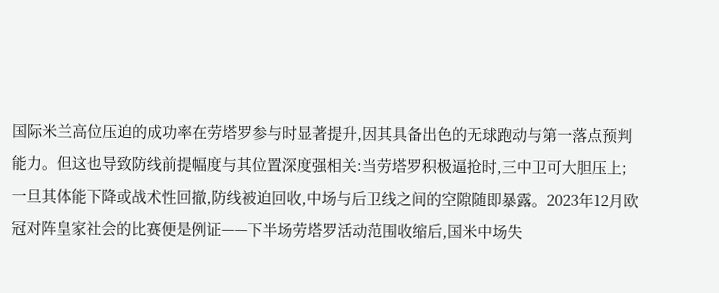国际米兰高位压迫的成功率在劳塔罗参与时显著提升,因其具备出色的无球跑动与第一落点预判能力。但这也导致防线前提幅度与其位置深度强相关:当劳塔罗积极逼抢时,三中卫可大胆压上;一旦其体能下降或战术性回撤,防线被迫回收,中场与后卫线之间的空隙随即暴露。2023年12月欧冠对阵皇家社会的比赛便是例证——下半场劳塔罗活动范围收缩后,国米中场失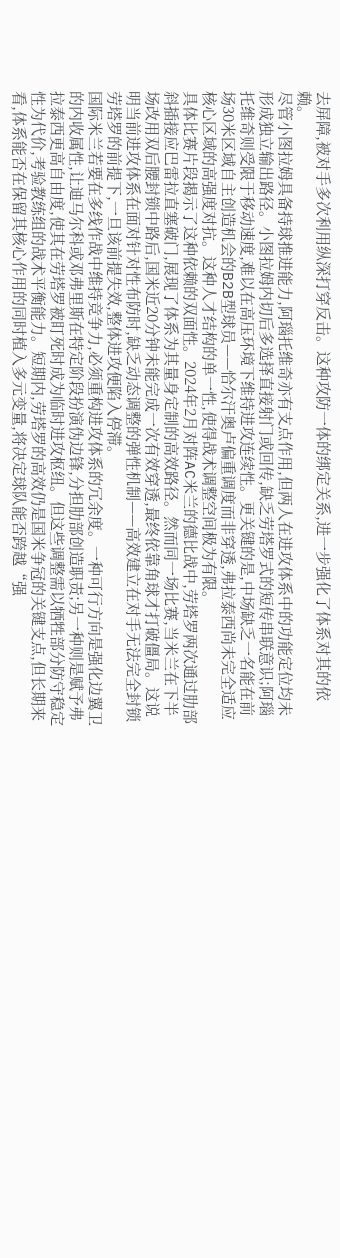去屏障,被对手多次利用纵深打穿反击。这种攻防一体的绑定关系,进一步强化了体系对其的依赖。
尽管小图拉姆具备持球推进能力,阿瑙托维奇亦有支点作用,但两人在进攻体系中的功能定位均未形成独立输出路径。小图拉姆内切后多选择直接射门或回传,缺乏劳塔罗式的短传串联意识;阿瑙托维奇则受限于移动速度,难以在高压环境下维持进攻连续性。更关键的是,中场缺乏一名能在前场30米区域自主创造机会的B2B型球员——恰尔汗奥卢偏重调度而非穿透,弗拉泰西尚未完全适应核心区域的高强度对抗。这种人才结构的单一性,使得战术调整空间极为有限。
具体比赛片段揭示了这种依赖的双面性。2024年2月对阵AC米兰的德比战中,劳塔罗两次通过肋部斜插接应巴雷拉直塞破门,展现了体系为其量身定制的高效路径。然而同一场比赛,当米兰在下半场改用双后腰封锁中路后,国米近20分钟未能完成一次有效穿透,最终依靠角球才打破僵局。这说明当前进攻体系在面对针对性布防时,缺乏动态调整的弹性机制——高效建立在对手无法完全封锁劳塔罗的前提下,一旦该前提失效,整体进攻便陷入停滞。
国际米兰若要在多线作战中维持竞争力,必须重构进攻体系的冗余度。一种可行方向是强化边翼卫的内收属性,让迪马尔科或邓弗里斯在特定阶段扮演伪边锋,分担肋部创造职责;另一种则是赋予弗拉泰西更高自由度,使其在劳塔罗被盯死时成为临时进攻枢纽。但这些调整需以牺牲部分防守稳定性为代价,考验教练组的战术平衡能力。短期内,劳塔罗的高效仍是国米争冠的关键支点,但长期来看,体系能否在保留其核心作用的同时植入多元变量,将决定球队能否跨越“强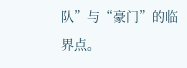队”与“豪门”的临界点。